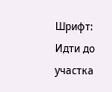Шрифт:
Идти до участка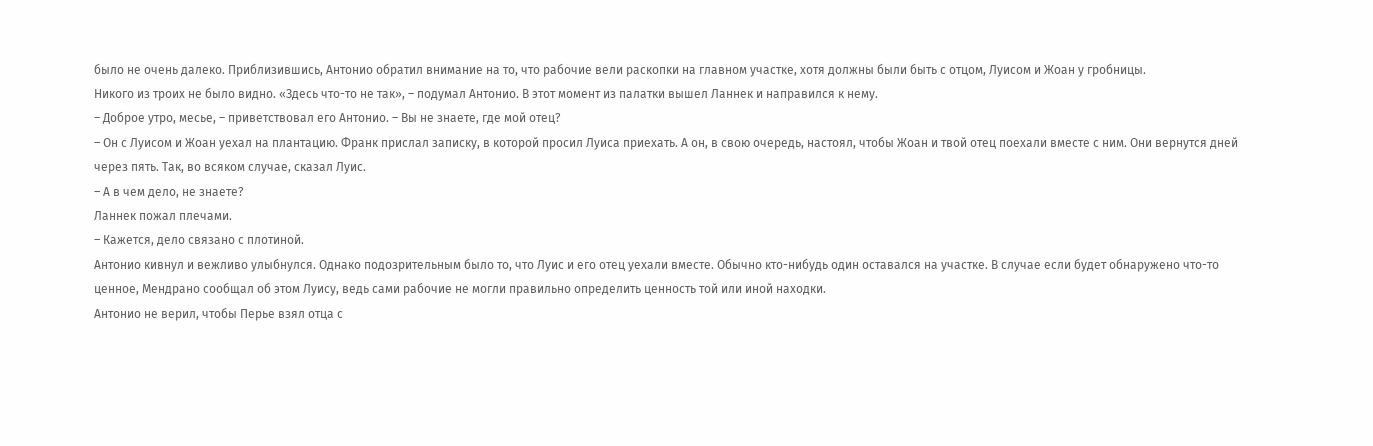было не очень далеко. Приблизившись, Антонио обратил внимание на то, что рабочие вели раскопки на главном участке, хотя должны были быть с отцом, Луисом и Жоан у гробницы.
Никого из троих не было видно. «Здесь что-то не так», – подумал Антонио. В этот момент из палатки вышел Ланнек и направился к нему.
– Доброе утро, месье, – приветствовал его Антонио. – Вы не знаете, где мой отец?
– Он с Луисом и Жоан уехал на плантацию. Франк прислал записку, в которой просил Луиса приехать. А он, в свою очередь, настоял, чтобы Жоан и твой отец поехали вместе с ним. Они вернутся дней через пять. Так, во всяком случае, сказал Луис.
– А в чем дело, не знаете?
Ланнек пожал плечами.
– Кажется, дело связано с плотиной.
Антонио кивнул и вежливо улыбнулся. Однако подозрительным было то, что Луис и его отец уехали вместе. Обычно кто-нибудь один оставался на участке. В случае если будет обнаружено что-то ценное, Мендрано сообщал об этом Луису, ведь сами рабочие не могли правильно определить ценность той или иной находки.
Антонио не верил, чтобы Перье взял отца с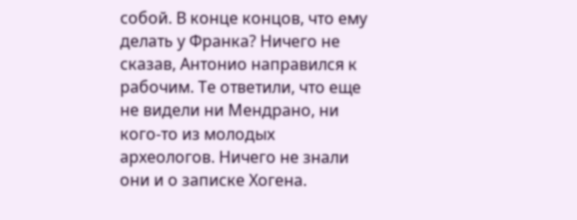собой. В конце концов, что ему делать у Франка? Ничего не сказав, Антонио направился к рабочим. Те ответили, что еще не видели ни Мендрано, ни кого-то из молодых археологов. Ничего не знали они и о записке Хогена.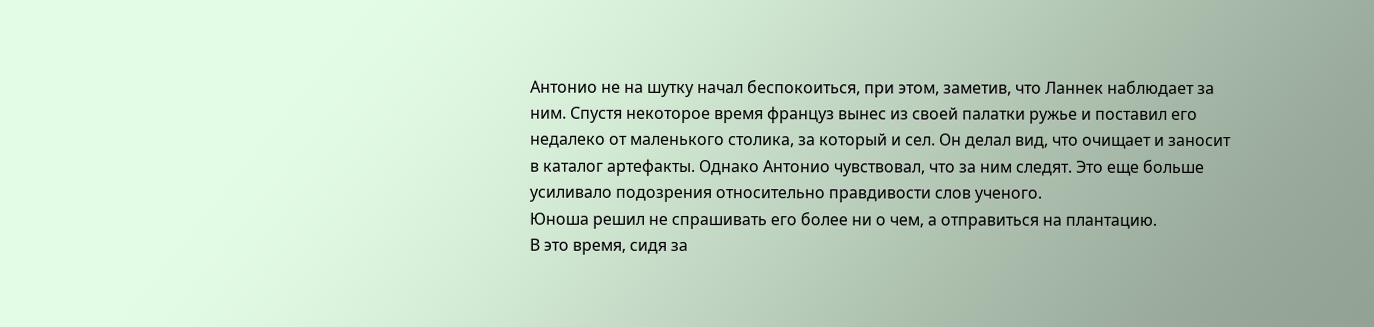Антонио не на шутку начал беспокоиться, при этом, заметив, что Ланнек наблюдает за ним. Спустя некоторое время француз вынес из своей палатки ружье и поставил его недалеко от маленького столика, за который и сел. Он делал вид, что очищает и заносит в каталог артефакты. Однако Антонио чувствовал, что за ним следят. Это еще больше усиливало подозрения относительно правдивости слов ученого.
Юноша решил не спрашивать его более ни о чем, а отправиться на плантацию.
В это время, сидя за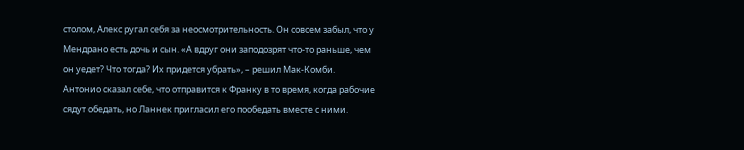столом, Алекс ругал себя за неосмотрительность. Он совсем забыл, что у Мендрано есть дочь и сын. «А вдруг они заподозрят что-то раньше, чем он уедет? Что тогда? Их придется убрать», – решил Мак-Комби.
Антонио сказал себе, что отправится к Франку в то время, когда рабочие сядут обедать, но Ланнек пригласил его пообедать вместе с ними.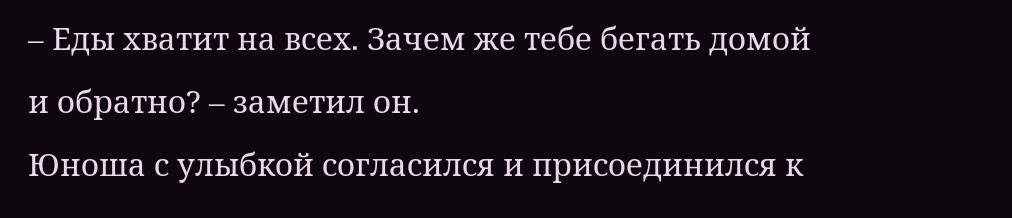– Еды хватит на всех. Зачем же тебе бегать домой и обратно? – заметил он.
Юноша с улыбкой согласился и присоединился к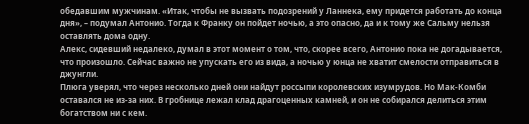обедавшим мужчинам. «Итак, чтобы не вызвать подозрений у Ланнека, ему придется работать до конца дня», – подумал Антонио. Тогда к Франку он пойдет ночью, а это опасно, да и к тому же Сальму нельзя оставлять дома одну.
Алекс, сидевший недалеко, думал в этот момент о том, что, скорее всего, Антонио пока не догадывается, что произошло. Сейчас важно не упускать его из вида, а ночью у юнца не хватит смелости отправиться в джунгли.
Плюга уверял, что через несколько дней они найдут россыпи королевских изумрудов. Но Мак-Комби оставался не из-за них. В гробнице лежал клад драгоценных камней, и он не собирался делиться этим богатством ни с кем.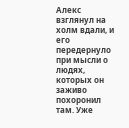Алекс взглянул на холм вдали, и его передернуло при мысли о людях, которых он заживо похоронил там. Уже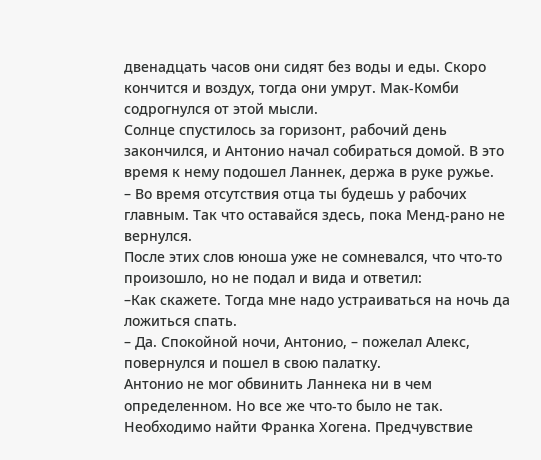двенадцать часов они сидят без воды и еды. Скоро кончится и воздух, тогда они умрут. Мак-Комби содрогнулся от этой мысли.
Солнце спустилось за горизонт, рабочий день закончился, и Антонио начал собираться домой. В это время к нему подошел Ланнек, держа в руке ружье.
– Во время отсутствия отца ты будешь у рабочих главным. Так что оставайся здесь, пока Менд-рано не вернулся.
После этих слов юноша уже не сомневался, что что-то произошло, но не подал и вида и ответил:
–Как скажете. Тогда мне надо устраиваться на ночь да ложиться спать.
– Да. Спокойной ночи, Антонио, – пожелал Алекс, повернулся и пошел в свою палатку.
Антонио не мог обвинить Ланнека ни в чем определенном. Но все же что-то было не так. Необходимо найти Франка Хогена. Предчувствие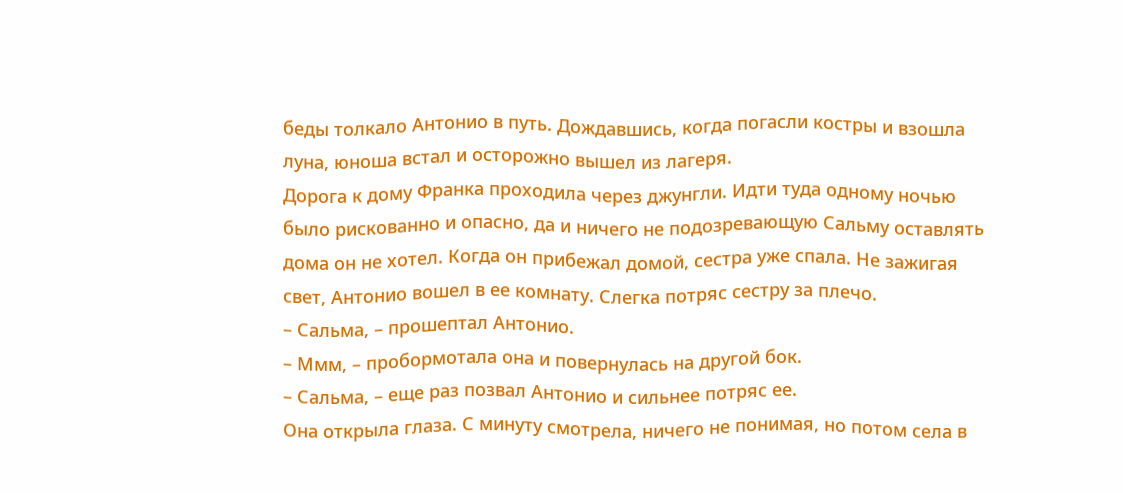беды толкало Антонио в путь. Дождавшись, когда погасли костры и взошла луна, юноша встал и осторожно вышел из лагеря.
Дорога к дому Франка проходила через джунгли. Идти туда одному ночью было рискованно и опасно, да и ничего не подозревающую Сальму оставлять дома он не хотел. Когда он прибежал домой, сестра уже спала. Не зажигая свет, Антонио вошел в ее комнату. Слегка потряс сестру за плечо.
– Сальма, – прошептал Антонио.
– Ммм, – пробормотала она и повернулась на другой бок.
– Сальма, – еще раз позвал Антонио и сильнее потряс ее.
Она открыла глаза. С минуту смотрела, ничего не понимая, но потом села в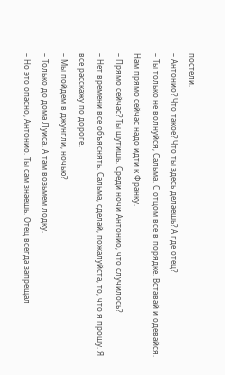постели.
– Антонио? Что такое? Что ты здесь делаешь? А где отец?
– Ты только не волнуйся, Сальма. С отцом все в порядке. Вставай и одевайся. Нам прямо сейчас надо идти к Франку.
– Прямо сейчас? Ты шутишь. Среди ночи Антонио, что случилось?
– Нет времени все объяснять. Сальма, сделай, пожалуйста, то, что я прошу. Я все расскажу по дороге.
– Мы пойдем в джунгли, ночью?
– Только до дома Луиса. А там возьмем лодку.
– Но это опасно, Антонио. Ты сам знаешь. Отец всегда запрещал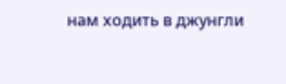нам ходить в джунгли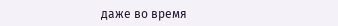даже во время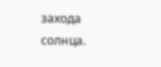захода солнца.